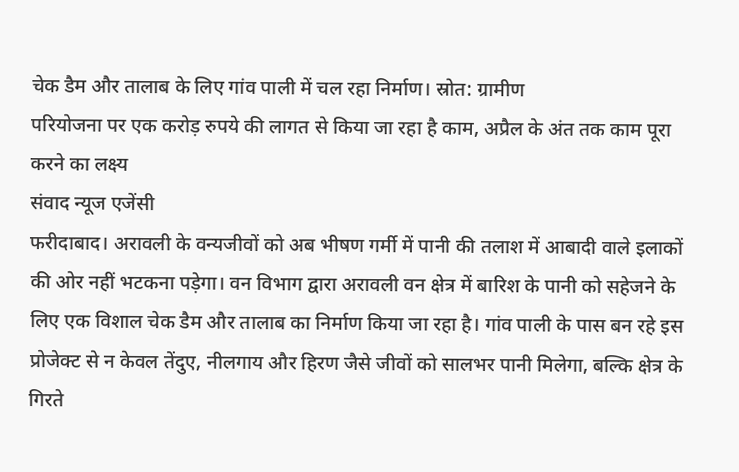चेक डैम और तालाब के लिए गांव पाली में चल रहा निर्माण। स्रोत: ग्रामीण
परियोजना पर एक करोड़ रुपये की लागत से किया जा रहा है काम, अप्रैल के अंत तक काम पूरा करने का लक्ष्य
संवाद न्यूज एजेंसी
फरीदाबाद। अरावली के वन्यजीवों को अब भीषण गर्मी में पानी की तलाश में आबादी वाले इलाकों की ओर नहीं भटकना पड़ेगा। वन विभाग द्वारा अरावली वन क्षेत्र में बारिश के पानी को सहेजने के लिए एक विशाल चेक डैम और तालाब का निर्माण किया जा रहा है। गांव पाली के पास बन रहे इस प्रोजेक्ट से न केवल तेंदुए, नीलगाय और हिरण जैसे जीवों को सालभर पानी मिलेगा, बल्कि क्षेत्र के गिरते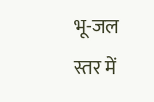भू-जल स्तर में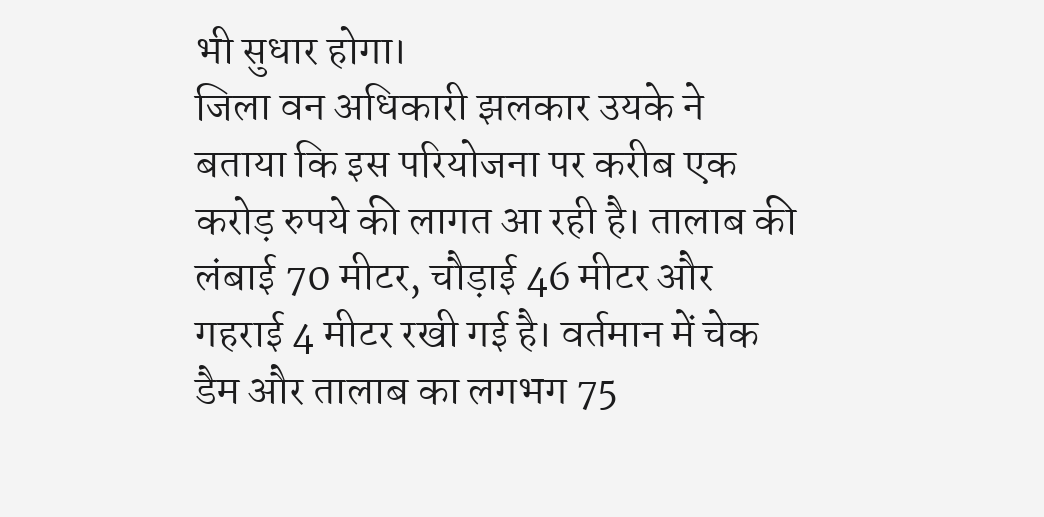भी सुधार होगा।
जिला वन अधिकारी झलकार उयके ने बताया कि इस परियोजना पर करीब एक करोड़ रुपये की लागत आ रही है। तालाब की लंबाई 70 मीटर, चौड़ाई 46 मीटर और गहराई 4 मीटर रखी गई है। वर्तमान में चेक डैम और तालाब का लगभग 75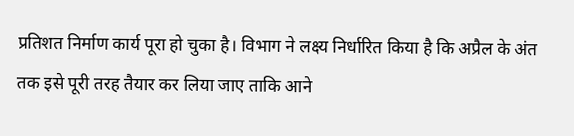प्रतिशत निर्माण कार्य पूरा हो चुका है। विभाग ने लक्ष्य निर्धारित किया है कि अप्रैल के अंत तक इसे पूरी तरह तैयार कर लिया जाए ताकि आने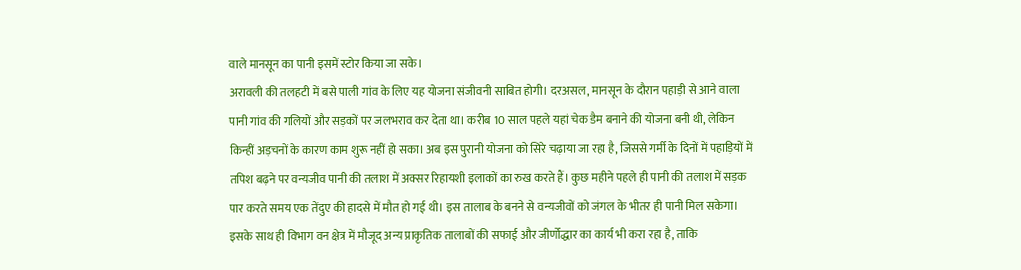वाले मानसून का पानी इसमें स्टोर किया जा सके।
अरावली की तलहटी में बसे पाली गांव के लिए यह योजना संजीवनी साबित होगी। दरअसल, मानसून के दौरान पहाड़ी से आने वाला पानी गांव की गलियों और सड़कों पर जलभराव कर देता था। करीब 10 साल पहले यहां चेक डैम बनाने की योजना बनी थी, लेकिन किन्हीं अड़चनों के कारण काम शुरू नहीं हो सका। अब इस पुरानी योजना को सिरे चढ़ाया जा रहा है, जिससे गर्मी के दिनों में पहाड़ियों में तपिश बढ़ने पर वन्यजीव पानी की तलाश में अक्सर रिहायशी इलाकों का रुख करते हैं। कुछ महीने पहले ही पानी की तलाश में सड़क पार करते समय एक तेंदुए की हादसे में मौत हो गई थी। इस तालाब के बनने से वन्यजीवों को जंगल के भीतर ही पानी मिल सकेगा। इसके साथ ही विभाग वन क्षेत्र में मौजूद अन्य प्राकृतिक तालाबों की सफाई और जीर्णोद्धार का कार्य भी करा रहा है, ताकि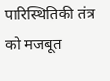पारिस्थितिकी तंत्र को मजबूत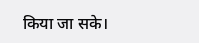किया जा सके।